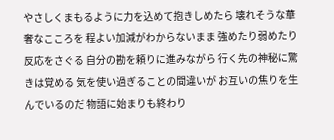やさしくまもるように力を込めて抱きしめたら 壊れそうな華奢なこころを 程よい加減がわからないまま 強めたり弱めたり反応をさぐる 自分の勘を頼りに進みながら 行く先の神秘に驚きは覚める 気を使い過ぎることの間違いが お互いの焦りを生んでいるのだ 物語に始まりも終わり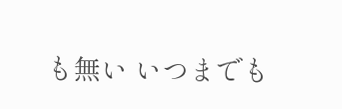も無い いつまでも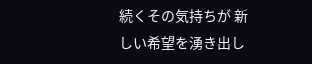続くその気持ちが 新しい希望を湧き出し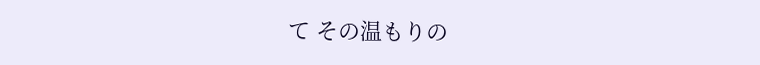て その温もりの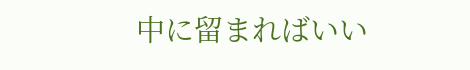中に留まればいい